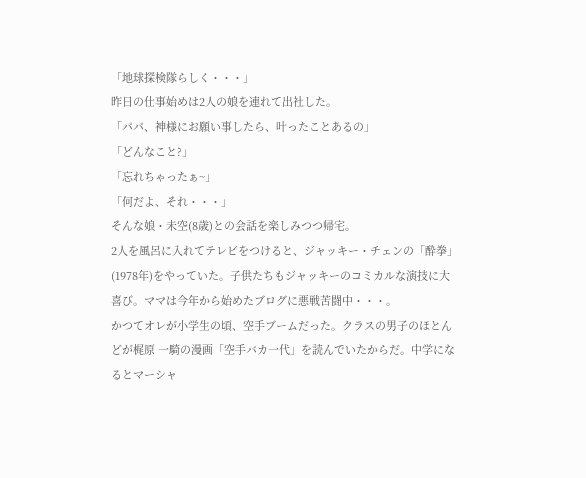「地球探検隊らしく・・・」
昨日の仕事始めは2人の娘を連れて出社した。
「パパ、神様にお願い事したら、叶ったことあるの」
「どんなこと?」
「忘れちゃったぁ~」
「何だよ、それ・・・」
そんな娘・未空(8歳)との会話を楽しみつつ帰宅。
2人を風呂に入れてテレビをつけると、ジャッキー・チェンの「酔拳」(1978年)をやっていた。子供たちもジャッキーのコミカルな演技に大喜び。ママは今年から始めたブログに悪戦苦闘中・・・。
かつてオレが小学生の頃、空手ブームだった。クラスの男子のほとんどが梶原 一騎の漫画「空手バカ一代」を読んでいたからだ。中学になるとマーシャ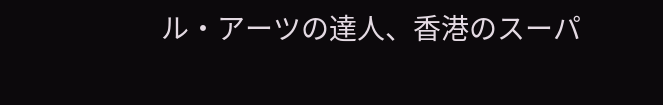ル・アーツの達人、香港のスーパ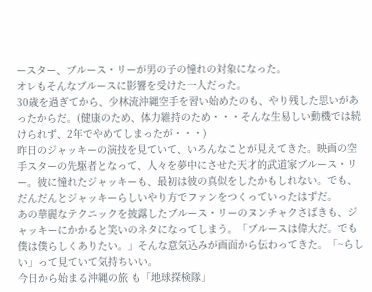ースター、ブルース・リーが男の子の憧れの対象になった。
オレもそんなブルースに影響を受けた一人だった。
30歳を過ぎてから、少林流沖縄空手を習い始めたのも、やり残した思いがあったからだ。(健康のため、体力維持のため・・・そんな生易しい動機では続けられず、2年でやめてしまったが・・・)
昨日のジャッキーの演技を見ていて、いろんなことが見えてきた。映画の空手スターの先駆者となって、人々を夢中にさせた天才的武道家ブルース・リー。彼に憧れたジャッキーも、最初は彼の真似をしたかもしれない。でも、だんだんとジャッキーらしいやり方でファンをつくっていったはずだ。
あの華麗なテクニックを披露したブルース・リーのヌンチャクさばきも、ジャッキーにかかると笑いのネタになってしまう。「ブルースは偉大だ。でも僕は僕らしくありたい。」そんな意気込みが画面から伝わってきた。「~らしい」って見ていて気持ちいい。
今日から始まる沖縄の旅 も「地球探検隊」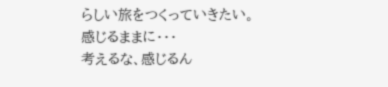らしい旅をつくっていきたい。感じるままに・・・
考えるな、感じるん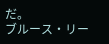だ。
ブルース・リー